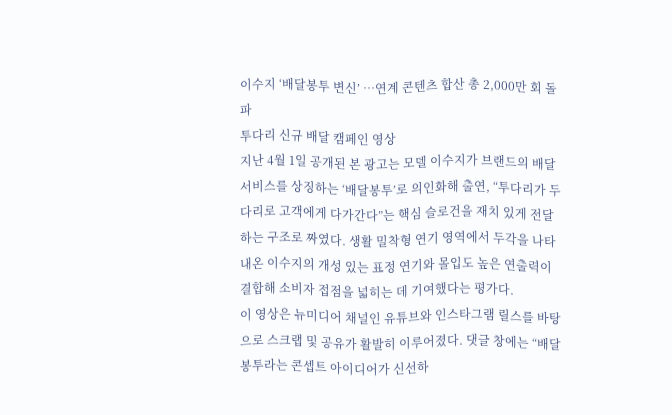이수지 ‘배달봉투 변신’ …연계 콘텐츠 합산 총 2,000만 회 돌파
투다리 신규 배달 캠페인 영상
지난 4월 1일 공개된 본 광고는 모델 이수지가 브랜드의 배달 서비스를 상징하는 ‘배달봉투’로 의인화해 출연, “투다리가 두다리로 고객에게 다가간다”는 핵심 슬로건을 재치 있게 전달하는 구조로 짜였다. 생활 밀착형 연기 영역에서 두각을 나타내온 이수지의 개성 있는 표정 연기와 몰입도 높은 연출력이 결합해 소비자 접점을 넓히는 데 기여했다는 평가다.
이 영상은 뉴미디어 채널인 유튜브와 인스타그램 릴스를 바탕으로 스크랩 및 공유가 활발히 이루어졌다. 댓글 창에는 “배달봉투라는 콘셉트 아이디어가 신선하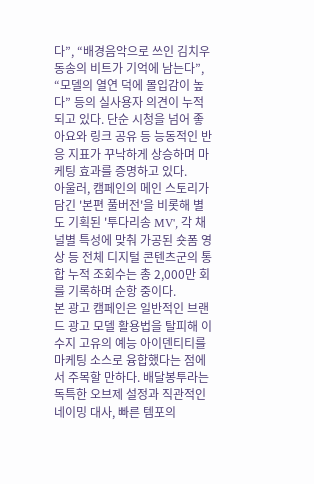다”, “배경음악으로 쓰인 김치우동송의 비트가 기억에 남는다”, “모델의 열연 덕에 몰입감이 높다” 등의 실사용자 의견이 누적되고 있다. 단순 시청을 넘어 좋아요와 링크 공유 등 능동적인 반응 지표가 꾸낙하게 상승하며 마케팅 효과를 증명하고 있다.
아울러, 캠페인의 메인 스토리가 담긴 '본편 풀버전'을 비롯해 별도 기획된 '투다리송 MV', 각 채널별 특성에 맞춰 가공된 숏폼 영상 등 전체 디지털 콘텐츠군의 통합 누적 조회수는 총 2,000만 회를 기록하며 순항 중이다.
본 광고 캠페인은 일반적인 브랜드 광고 모델 활용법을 탈피해 이수지 고유의 예능 아이덴티티를 마케팅 소스로 융합했다는 점에서 주목할 만하다. 배달봉투라는 독특한 오브제 설정과 직관적인 네이밍 대사, 빠른 템포의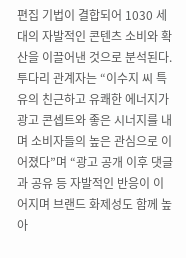편집 기법이 결합되어 1030 세대의 자발적인 콘텐츠 소비와 확산을 이끌어낸 것으로 분석된다.
투다리 관계자는 “이수지 씨 특유의 친근하고 유쾌한 에너지가 광고 콘셉트와 좋은 시너지를 내며 소비자들의 높은 관심으로 이어졌다”며 “광고 공개 이후 댓글과 공유 등 자발적인 반응이 이어지며 브랜드 화제성도 함께 높아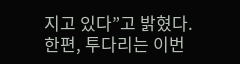지고 있다”고 밝혔다.
한편, 투다리는 이번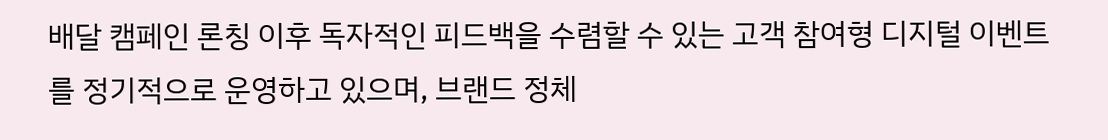배달 캠페인 론칭 이후 독자적인 피드백을 수렴할 수 있는 고객 참여형 디지털 이벤트를 정기적으로 운영하고 있으며, 브랜드 정체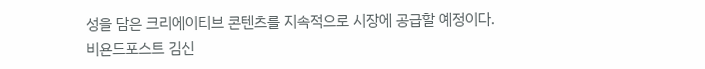성을 담은 크리에이티브 콘텐츠를 지속적으로 시장에 공급할 예정이다.
비욘드포스트 김신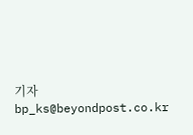기자 bp_ks@beyondpost.co.kr